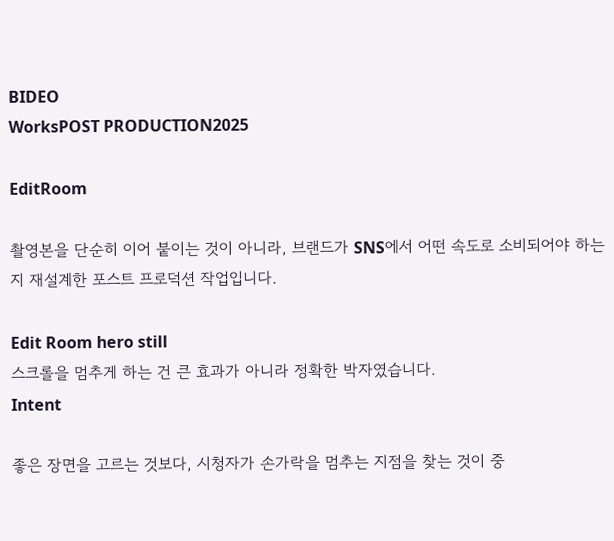BIDEO
WorksPOST PRODUCTION2025

EditRoom

촬영본을 단순히 이어 붙이는 것이 아니라, 브랜드가 SNS에서 어떤 속도로 소비되어야 하는지 재설계한 포스트 프로덕션 작업입니다.

Edit Room hero still
스크롤을 멈추게 하는 건 큰 효과가 아니라 정확한 박자였습니다.
Intent

좋은 장면을 고르는 것보다, 시청자가 손가락을 멈추는 지점을 찾는 것이 중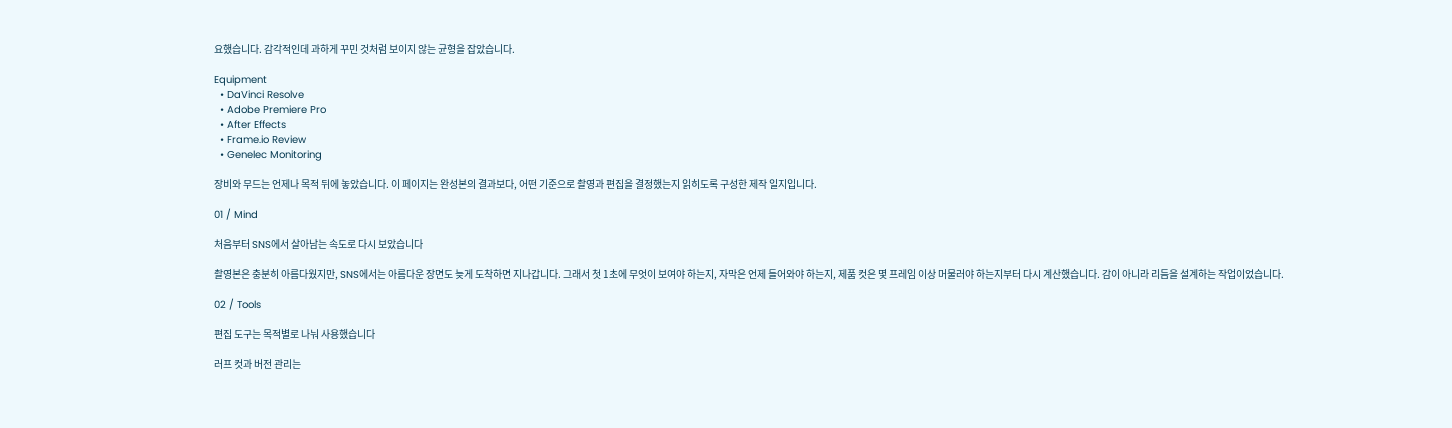요했습니다. 감각적인데 과하게 꾸민 것처럼 보이지 않는 균형을 잡았습니다.

Equipment
  • DaVinci Resolve
  • Adobe Premiere Pro
  • After Effects
  • Frame.io Review
  • Genelec Monitoring

장비와 무드는 언제나 목적 뒤에 놓았습니다. 이 페이지는 완성본의 결과보다, 어떤 기준으로 촬영과 편집을 결정했는지 읽히도록 구성한 제작 일지입니다.

01 / Mind

처음부터 SNS에서 살아남는 속도로 다시 보았습니다

촬영본은 충분히 아름다웠지만, SNS에서는 아름다운 장면도 늦게 도착하면 지나갑니다. 그래서 첫 1초에 무엇이 보여야 하는지, 자막은 언제 들어와야 하는지, 제품 컷은 몇 프레임 이상 머물러야 하는지부터 다시 계산했습니다. 감이 아니라 리듬을 설계하는 작업이었습니다.

02 / Tools

편집 도구는 목적별로 나눠 사용했습니다

러프 컷과 버전 관리는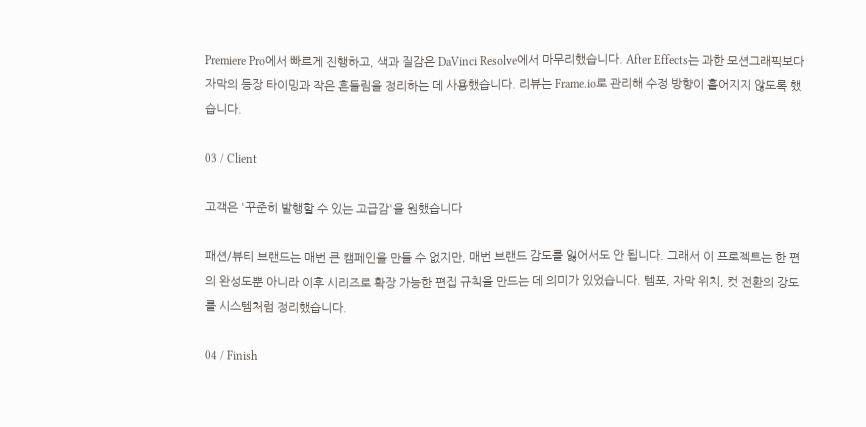Premiere Pro에서 빠르게 진행하고, 색과 질감은 DaVinci Resolve에서 마무리했습니다. After Effects는 과한 모션그래픽보다 자막의 등장 타이밍과 작은 흔들림을 정리하는 데 사용했습니다. 리뷰는 Frame.io로 관리해 수정 방향이 흩어지지 않도록 했습니다.

03 / Client

고객은 '꾸준히 발행할 수 있는 고급감'을 원했습니다

패션/뷰티 브랜드는 매번 큰 캠페인을 만들 수 없지만, 매번 브랜드 감도를 잃어서도 안 됩니다. 그래서 이 프로젝트는 한 편의 완성도뿐 아니라 이후 시리즈로 확장 가능한 편집 규칙을 만드는 데 의미가 있었습니다. 템포, 자막 위치, 컷 전환의 강도를 시스템처럼 정리했습니다.

04 / Finish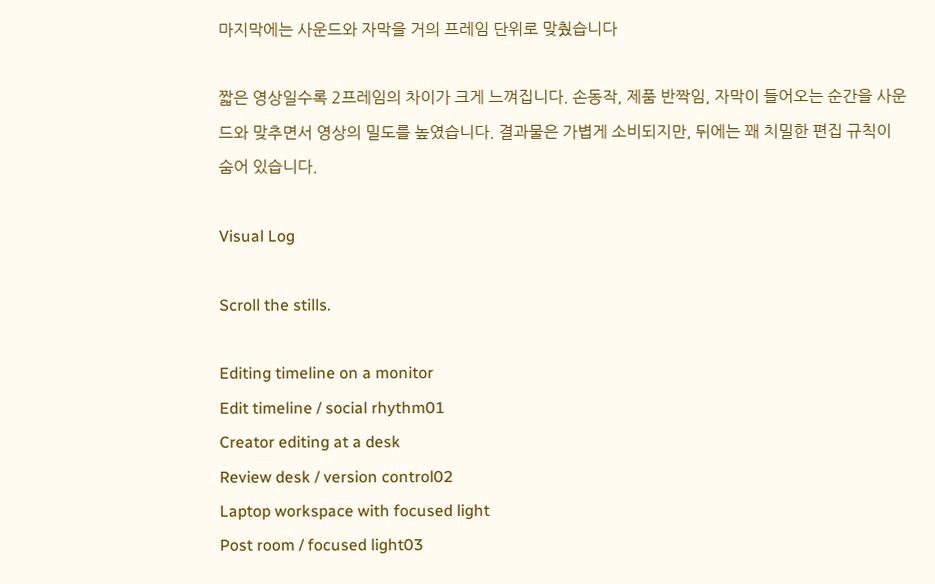마지막에는 사운드와 자막을 거의 프레임 단위로 맞췄습니다

짧은 영상일수록 2프레임의 차이가 크게 느껴집니다. 손동작, 제품 반짝임, 자막이 들어오는 순간을 사운드와 맞추면서 영상의 밀도를 높였습니다. 결과물은 가볍게 소비되지만, 뒤에는 꽤 치밀한 편집 규칙이 숨어 있습니다.

Visual Log

Scroll the stills.

Editing timeline on a monitor
Edit timeline / social rhythm01
Creator editing at a desk
Review desk / version control02
Laptop workspace with focused light
Post room / focused light03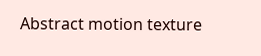Abstract motion texture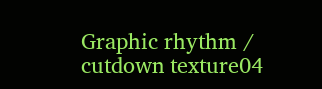Graphic rhythm / cutdown texture04